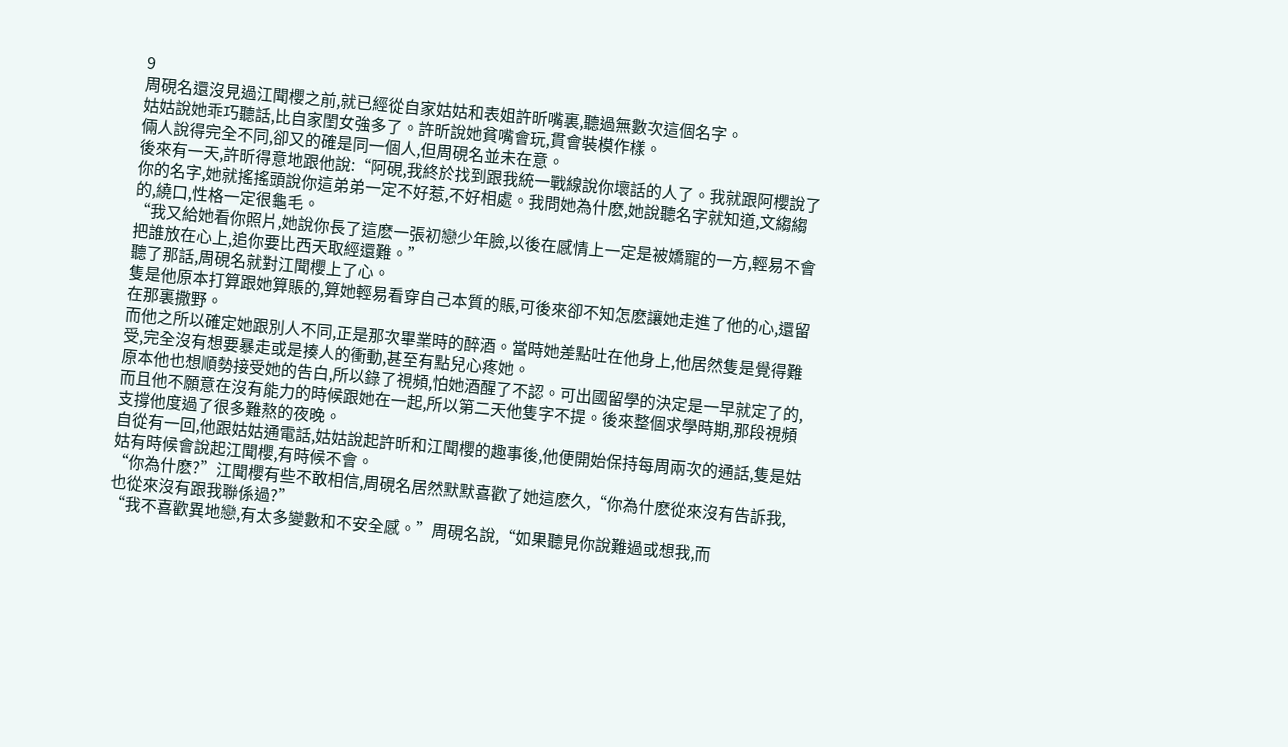9
周硯名還沒見過江聞櫻之前,就已經從自家姑姑和表姐許昕嘴裏,聽過無數次這個名字。
姑姑說她乖巧聽話,比自家閨女強多了。許昕說她貧嘴會玩,貫會裝模作樣。
倆人說得完全不同,卻又的確是同一個人,但周硯名並未在意。
後來有一天,許昕得意地跟他說:“阿硯,我終於找到跟我統一戰線說你壞話的人了。我就跟阿櫻說了你的名字,她就搖搖頭說你這弟弟一定不好惹,不好相處。我問她為什麽,她說聽名字就知道,文縐縐的,繞口,性格一定很龜毛。
“我又給她看你照片,她說你長了這麽一張初戀少年臉,以後在感情上一定是被嬌寵的一方,輕易不會把誰放在心上,追你要比西天取經還難。”
聽了那話,周硯名就對江聞櫻上了心。
隻是他原本打算跟她算賬的,算她輕易看穿自己本質的賬,可後來卻不知怎麽讓她走進了他的心,還留在那裏撒野。
而他之所以確定她跟別人不同,正是那次畢業時的醉酒。當時她差點吐在他身上,他居然隻是覺得難受,完全沒有想要暴走或是揍人的衝動,甚至有點兒心疼她。
原本他也想順勢接受她的告白,所以錄了視頻,怕她酒醒了不認。可出國留學的決定是一早就定了的,而且他不願意在沒有能力的時候跟她在一起,所以第二天他隻字不提。後來整個求學時期,那段視頻支撐他度過了很多難熬的夜晚。
自從有一回,他跟姑姑通電話,姑姑說起許昕和江聞櫻的趣事後,他便開始保持每周兩次的通話,隻是姑姑有時候會說起江聞櫻,有時候不會。
“你為什麽?”江聞櫻有些不敢相信,周硯名居然默默喜歡了她這麽久,“你為什麽從來沒有告訴我,也從來沒有跟我聯係過?”
“我不喜歡異地戀,有太多變數和不安全感。”周硯名說,“如果聽見你說難過或想我,而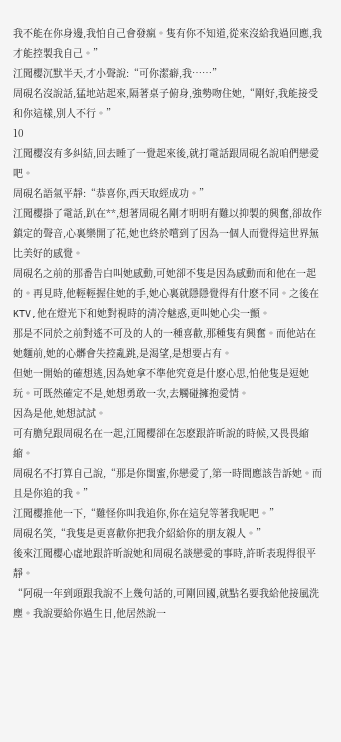我不能在你身邊,我怕自己會發瘋。隻有你不知道,從來沒給我過回應,我才能控製我自己。”
江聞櫻沉默半天,才小聲說:“可你潔癖,我……”
周硯名沒說話,猛地站起來,隔著桌子俯身,強勢吻住她,“剛好,我能接受和你這樣,別人不行。”
10
江聞櫻沒有多糾結,回去睡了一覺起來後,就打電話跟周硯名說咱們戀愛吧。
周硯名語氣平靜:“恭喜你,西天取經成功。”
江聞櫻掛了電話,趴在**,想著周硯名剛才明明有難以抑製的興奮,卻故作鎮定的聲音,心裏樂開了花,她也終於嚐到了因為一個人而覺得這世界無比美好的感覺。
周硯名之前的那番告白叫她感動,可她卻不隻是因為感動而和他在一起的。再見時,他輕輕握住她的手,她心裏就隱隱覺得有什麽不同。之後在KTV,他在燈光下和她對視時的清冷魅惑,更叫她心尖一顫。
那是不同於之前對遙不可及的人的一種喜歡,那種隻有興奮。而他站在她麵前,她的心髒會失控亂跳,是渴望,是想要占有。
但她一開始的確想逃,因為她拿不準他究竟是什麽心思,怕他隻是逗她玩。可既然確定不是,她想勇敢一次,去觸碰擁抱愛情。
因為是他,她想試試。
可有膽兒跟周硯名在一起,江聞櫻卻在怎麽跟許昕說的時候,又畏畏縮縮。
周硯名不打算自己說,“那是你閨蜜,你戀愛了,第一時間應該告訴她。而且是你追的我。”
江聞櫻推他一下,“難怪你叫我追你,你在這兒等著我呢吧。”
周硯名笑,“我隻是更喜歡你把我介紹給你的朋友親人。”
後來江聞櫻心虛地跟許昕說她和周硯名談戀愛的事時,許昕表現得很平靜。
“阿硯一年到頭跟我說不上幾句話的,可剛回國,就點名要我給他接風洗塵。我說要給你過生日,他居然說一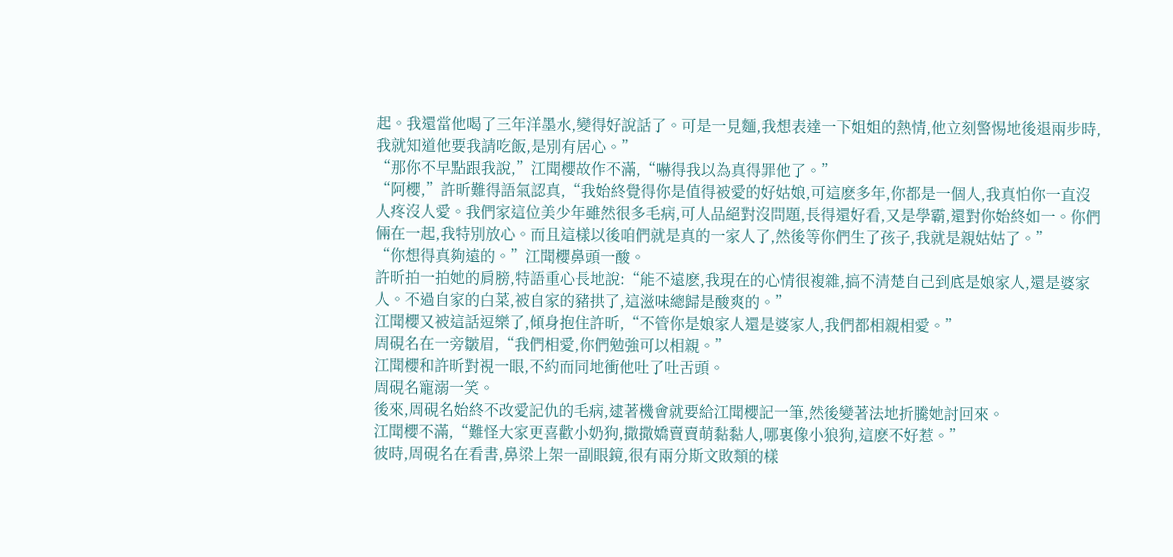起。我還當他喝了三年洋墨水,變得好說話了。可是一見麵,我想表達一下姐姐的熱情,他立刻警惕地後退兩步時,我就知道他要我請吃飯,是別有居心。”
“那你不早點跟我說,”江聞櫻故作不滿,“嚇得我以為真得罪他了。”
“阿櫻,”許昕難得語氣認真,“我始終覺得你是值得被愛的好姑娘,可這麽多年,你都是一個人,我真怕你一直沒人疼沒人愛。我們家這位美少年雖然很多毛病,可人品絕對沒問題,長得還好看,又是學霸,還對你始終如一。你們倆在一起,我特別放心。而且這樣以後咱們就是真的一家人了,然後等你們生了孩子,我就是親姑姑了。”
“你想得真夠遠的。”江聞櫻鼻頭一酸。
許昕拍一拍她的肩膀,特語重心長地說:“能不遠麽,我現在的心情很複雜,搞不清楚自己到底是娘家人,還是婆家人。不過自家的白菜,被自家的豬拱了,這滋味總歸是酸爽的。”
江聞櫻又被這話逗樂了,傾身抱住許昕,“不管你是娘家人還是婆家人,我們都相親相愛。”
周硯名在一旁皺眉,“我們相愛,你們勉強可以相親。”
江聞櫻和許昕對視一眼,不約而同地衝他吐了吐舌頭。
周硯名寵溺一笑。
後來,周硯名始終不改愛記仇的毛病,逮著機會就要給江聞櫻記一筆,然後變著法地折騰她討回來。
江聞櫻不滿,“難怪大家更喜歡小奶狗,撒撒嬌賣賣萌黏黏人,哪裏像小狼狗,這麽不好惹。”
彼時,周硯名在看書,鼻梁上架一副眼鏡,很有兩分斯文敗類的樣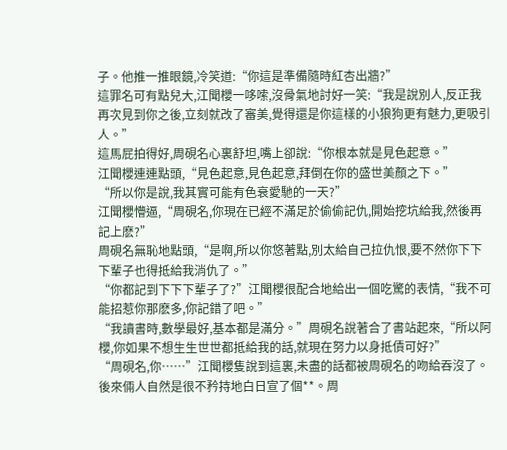子。他推一推眼鏡,冷笑道:“你這是準備隨時紅杏出牆?”
這罪名可有點兒大,江聞櫻一哆嗦,沒骨氣地討好一笑:“我是說別人,反正我再次見到你之後,立刻就改了審美,覺得還是你這樣的小狼狗更有魅力,更吸引人。”
這馬屁拍得好,周硯名心裏舒坦,嘴上卻說:“你根本就是見色起意。”
江聞櫻連連點頭,“見色起意,見色起意,拜倒在你的盛世美顏之下。”
“所以你是說,我其實可能有色衰愛馳的一天?”
江聞櫻懵逼,“周硯名,你現在已經不滿足於偷偷記仇,開始挖坑給我,然後再記上麽?”
周硯名無恥地點頭,“是啊,所以你悠著點,別太給自己拉仇恨,要不然你下下下輩子也得抵給我消仇了。”
“你都記到下下下輩子了?”江聞櫻很配合地給出一個吃驚的表情,“我不可能招惹你那麽多,你記錯了吧。”
“我讀書時,數學最好,基本都是滿分。”周硯名說著合了書站起來,“所以阿櫻,你如果不想生生世世都抵給我的話,就現在努力以身抵債可好?”
“周硯名,你……”江聞櫻隻說到這裏,未盡的話都被周硯名的吻給吞沒了。
後來倆人自然是很不矜持地白日宣了個**。周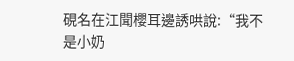硯名在江聞櫻耳邊誘哄說:“我不是小奶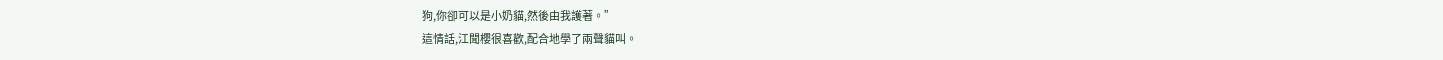狗,你卻可以是小奶貓,然後由我護著。”
這情話,江聞櫻很喜歡,配合地學了兩聲貓叫。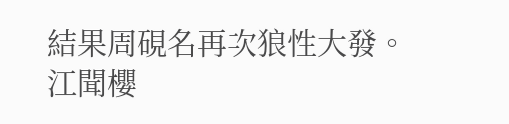結果周硯名再次狼性大發。
江聞櫻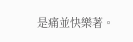是痛並快樂著。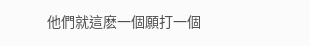他們就這麽一個願打一個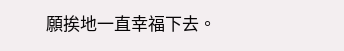願挨地一直幸福下去。